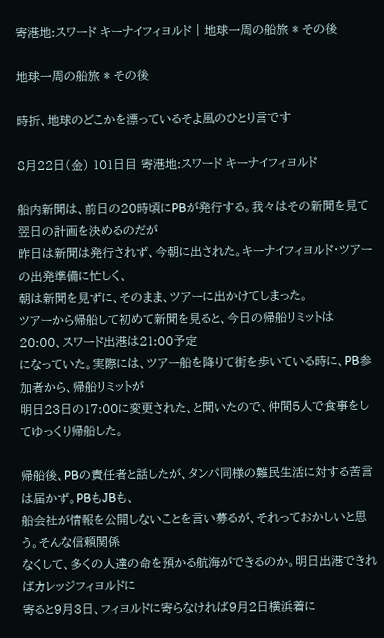寄港地:スワード キーナイフィヨルド | 地球一周の船旅 * その後

地球一周の船旅 * その後

時折、地球のどこかを漂っているそよ風のひとり言です

8月22日(金) 101日目 寄港地:スワード キーナイフィヨルド

船内新聞は、前日の20時頃にPBが発行する。我々はその新聞を見て翌日の計画を決めるのだが
昨日は新聞は発行されず、今朝に出された。キーナイフィヨルド・ツアーの出発準備に忙しく、
朝は新聞を見ずに、そのまま、ツアーに出かけてしまった。
ツアーから帰船して初めて新聞を見ると、今日の帰船リミットは20:00、スワード出港は21:00予定
になっていた。実際には、ツアー船を降りて街を歩いている時に、PB参加者から、帰船リミットが
明日23日の17:00に変更された、と聞いたので、仲間5人で食事をしてゆっくり帰船した。

帰船後、PBの責任者と話したが、タンパ同様の難民生活に対する苦言は届かず。PBもJBも、
船会社が情報を公開しないことを言い募るが、それっておかしいと思う。そんな信頼関係
なくして、多くの人達の命を預かる航海ができるのか。明日出港できればカレッジフィヨルドに
寄ると9月3日、フィヨルドに寄らなければ9月2日横浜着に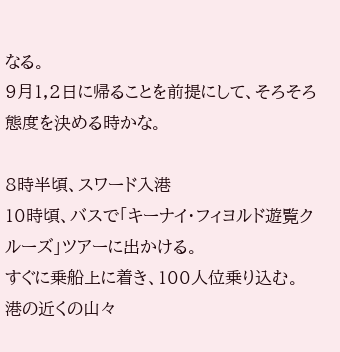なる。
9月1,2日に帰ることを前提にして、そろそろ態度を決める時かな。

8時半頃、スワード入港
10時頃、バスで「キーナイ・フィヨルド遊覧クルーズ」ツアーに出かける。
すぐに乗船上に着き、100人位乗り込む。
港の近くの山々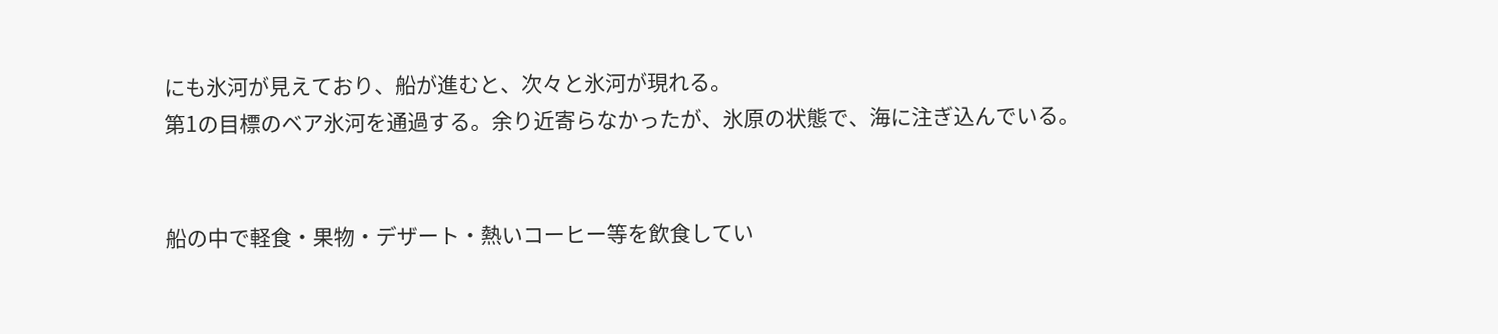にも氷河が見えており、船が進むと、次々と氷河が現れる。
第1の目標のベア氷河を通過する。余り近寄らなかったが、氷原の状態で、海に注ぎ込んでいる。


船の中で軽食・果物・デザート・熱いコーヒー等を飲食してい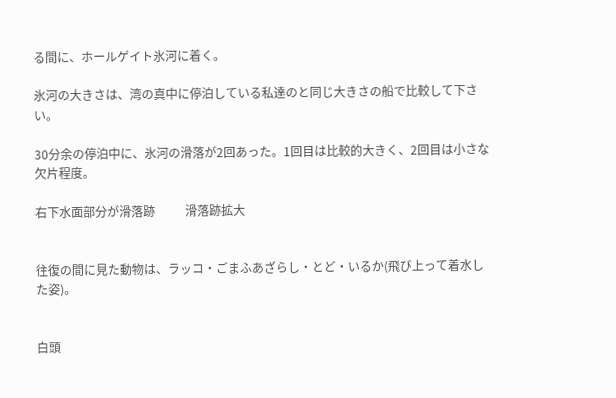る間に、ホールゲイト氷河に着く。

氷河の大きさは、湾の真中に停泊している私達のと同じ大きさの船で比較して下さい。

30分余の停泊中に、氷河の滑落が2回あった。1回目は比較的大きく、2回目は小さな欠片程度。

右下水面部分が滑落跡          滑落跡拡大


往復の間に見た動物は、ラッコ・ごまふあざらし・とど・いるか(飛び上って着水した姿)。


白頭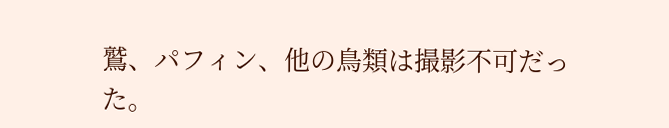鷲、パフィン、他の鳥類は撮影不可だった。